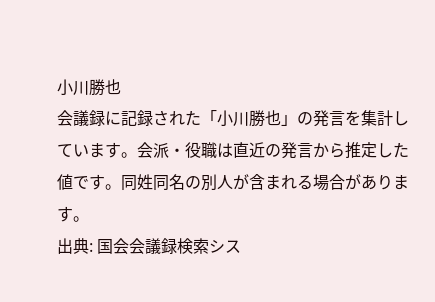小川勝也
会議録に記録された「小川勝也」の発言を集計しています。会派・役職は直近の発言から推定した値です。同姓同名の別人が含まれる場合があります。
出典: 国会会議録検索シス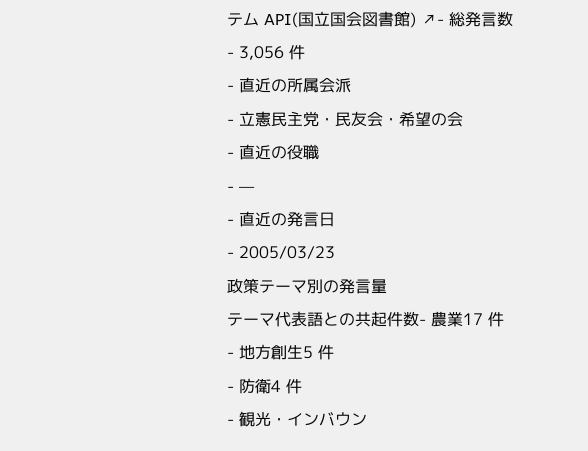テム API(国立国会図書館) ↗- 総発言数
- 3,056 件
- 直近の所属会派
- 立憲民主党・民友会・希望の会
- 直近の役職
- —
- 直近の発言日
- 2005/03/23
政策テーマ別の発言量
テーマ代表語との共起件数- 農業17 件
- 地方創生5 件
- 防衛4 件
- 観光・インバウン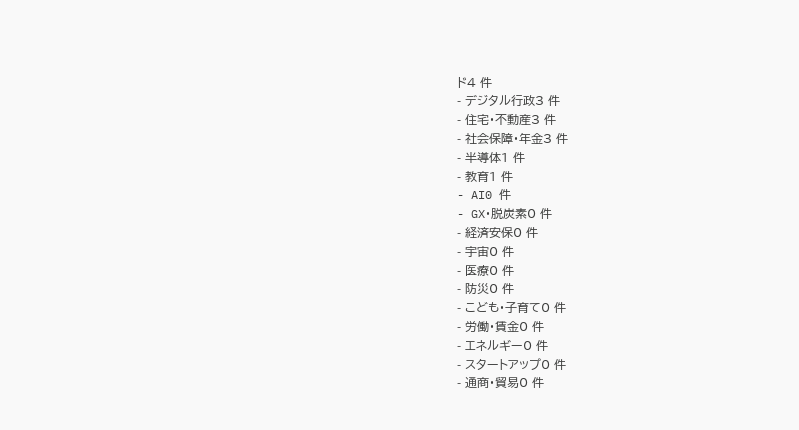ド4 件
- デジタル行政3 件
- 住宅・不動産3 件
- 社会保障・年金3 件
- 半導体1 件
- 教育1 件
- AI0 件
- GX・脱炭素0 件
- 経済安保0 件
- 宇宙0 件
- 医療0 件
- 防災0 件
- こども・子育て0 件
- 労働・賃金0 件
- エネルギー0 件
- スタートアップ0 件
- 通商・貿易0 件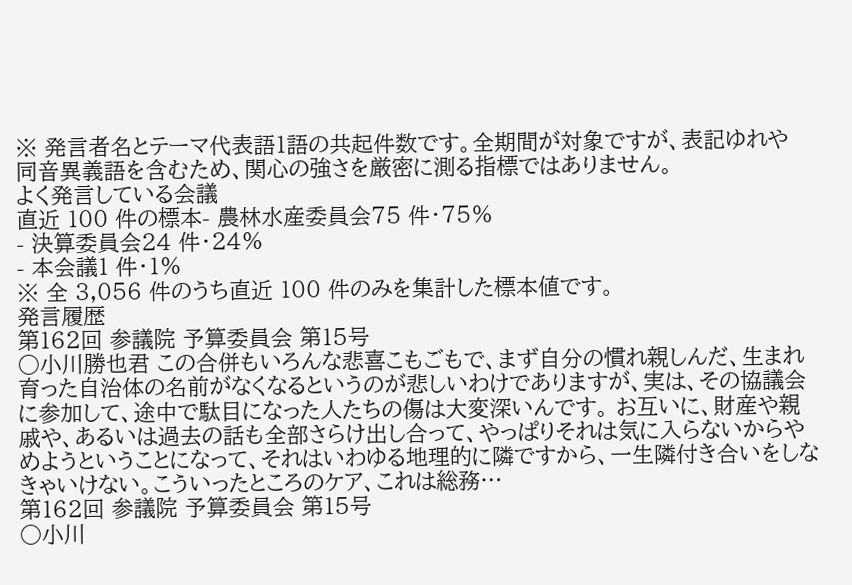※ 発言者名とテーマ代表語1語の共起件数です。全期間が対象ですが、表記ゆれや 同音異義語を含むため、関心の強さを厳密に測る指標ではありません。
よく発言している会議
直近 100 件の標本- 農林水産委員会75 件・75%
- 決算委員会24 件・24%
- 本会議1 件・1%
※ 全 3,056 件のうち直近 100 件のみを集計した標本値です。
発言履歴
第162回 参議院 予算委員会 第15号
○小川勝也君 この合併もいろんな悲喜こもごもで、まず自分の慣れ親しんだ、生まれ育った自治体の名前がなくなるというのが悲しいわけでありますが、実は、その協議会に参加して、途中で駄目になった人たちの傷は大変深いんです。 お互いに、財産や親戚や、あるいは過去の話も全部さらけ出し合って、やっぱりそれは気に入らないからやめようということになって、それはいわゆる地理的に隣ですから、一生隣付き合いをしなきゃいけない。こういったところのケア、これは総務…
第162回 参議院 予算委員会 第15号
○小川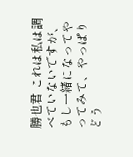勝也君 これは私は調べていないですが、もし一緒になってやってみて、やっぱりどう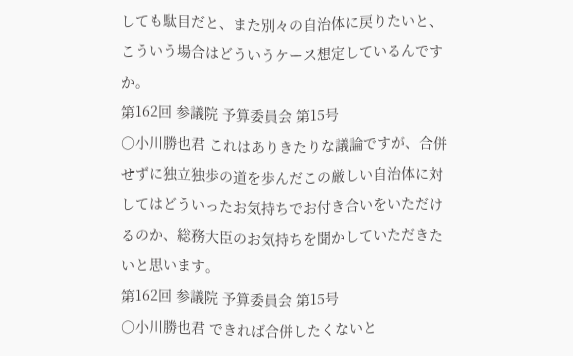しても駄目だと、また別々の自治体に戻りたいと、こういう場合はどういうケース想定しているんですか。
第162回 参議院 予算委員会 第15号
○小川勝也君 これはありきたりな議論ですが、合併せずに独立独歩の道を歩んだこの厳しい自治体に対してはどういったお気持ちでお付き合いをいただけるのか、総務大臣のお気持ちを聞かしていただきたいと思います。
第162回 参議院 予算委員会 第15号
○小川勝也君 できれば合併したくないと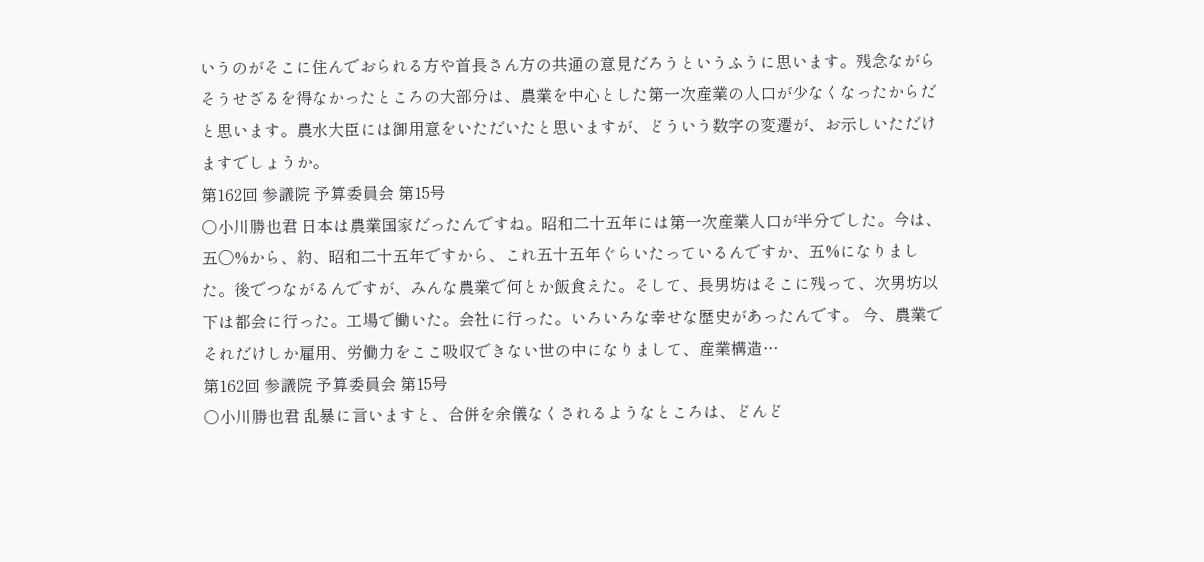いうのがそこに住んでおられる方や首長さん方の共通の意見だろうというふうに思います。残念ながらそうせざるを得なかったところの大部分は、農業を中心とした第一次産業の人口が少なくなったからだと思います。農水大臣には御用意をいただいたと思いますが、どういう数字の変遷が、お示しいただけますでしょうか。
第162回 参議院 予算委員会 第15号
○小川勝也君 日本は農業国家だったんですね。昭和二十五年には第一次産業人口が半分でした。今は、五〇%から、約、昭和二十五年ですから、これ五十五年ぐらいたっているんですか、五%になりました。後でつながるんですが、みんな農業で何とか飯食えた。そして、長男坊はそこに残って、次男坊以下は都会に行った。工場で働いた。会社に行った。いろいろな幸せな歴史があったんです。 今、農業でそれだけしか雇用、労働力をここ吸収できない世の中になりまして、産業構造…
第162回 参議院 予算委員会 第15号
○小川勝也君 乱暴に言いますと、合併を余儀なくされるようなところは、どんど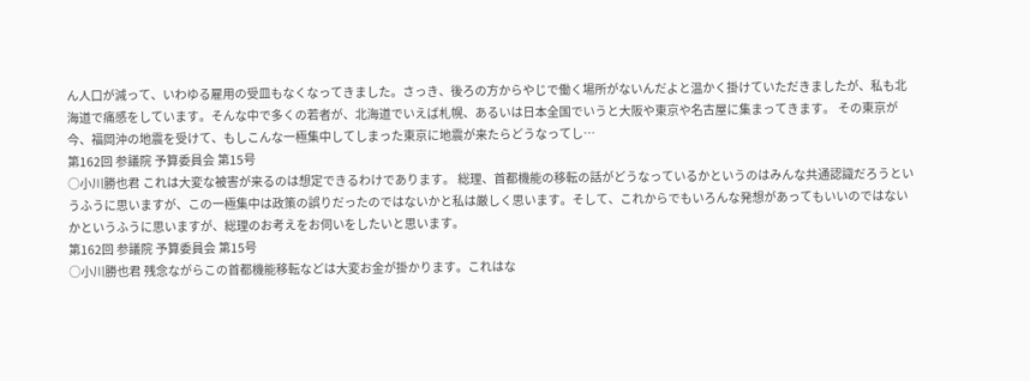ん人口が減って、いわゆる雇用の受皿もなくなってきました。さっき、後ろの方からやじで働く場所がないんだよと温かく掛けていただきましたが、私も北海道で痛感をしています。そんな中で多くの若者が、北海道でいえば札幌、あるいは日本全国でいうと大阪や東京や名古屋に集まってきます。 その東京が今、福岡沖の地震を受けて、もしこんな一極集中してしまった東京に地震が来たらどうなってし…
第162回 参議院 予算委員会 第15号
○小川勝也君 これは大変な被害が来るのは想定できるわけであります。 総理、首都機能の移転の話がどうなっているかというのはみんな共通認識だろうというふうに思いますが、この一極集中は政策の誤りだったのではないかと私は厳しく思います。そして、これからでもいろんな発想があってもいいのではないかというふうに思いますが、総理のお考えをお伺いをしたいと思います。
第162回 参議院 予算委員会 第15号
○小川勝也君 残念ながらこの首都機能移転などは大変お金が掛かります。これはな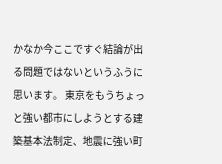かなか今ここですぐ結論が出る問題ではないというふうに思います。 東京をもうちょっと強い都市にしようとする建築基本法制定、地震に強い町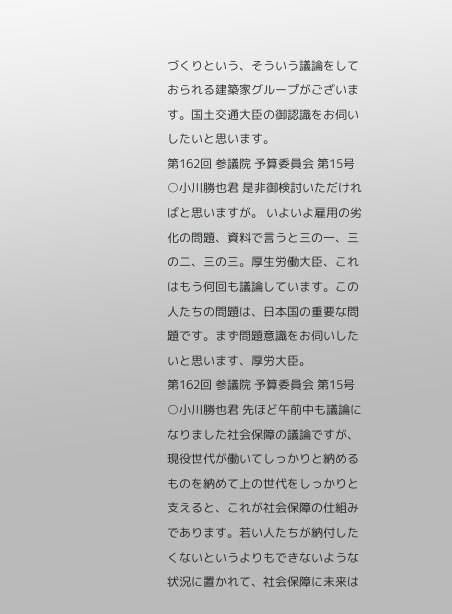づくりという、そういう議論をしておられる建築家グループがございます。国土交通大臣の御認識をお伺いしたいと思います。
第162回 参議院 予算委員会 第15号
○小川勝也君 是非御検討いただければと思いますが。 いよいよ雇用の劣化の問題、資料で言うと三の一、三の二、三の三。厚生労働大臣、これはもう何回も議論しています。この人たちの問題は、日本国の重要な問題です。まず問題意識をお伺いしたいと思います、厚労大臣。
第162回 参議院 予算委員会 第15号
○小川勝也君 先ほど午前中も議論になりました社会保障の議論ですが、現役世代が働いてしっかりと納めるものを納めて上の世代をしっかりと支えると、これが社会保障の仕組みであります。若い人たちが納付したくないというよりもできないような状況に置かれて、社会保障に未来は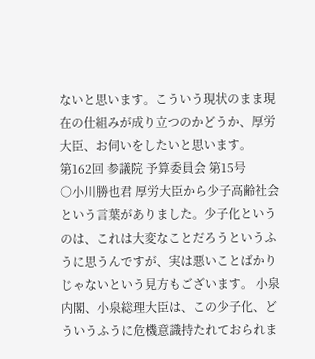ないと思います。こういう現状のまま現在の仕組みが成り立つのかどうか、厚労大臣、お伺いをしたいと思います。
第162回 参議院 予算委員会 第15号
○小川勝也君 厚労大臣から少子高齢社会という言葉がありました。少子化というのは、これは大変なことだろうというふうに思うんですが、実は悪いことばかりじゃないという見方もございます。 小泉内閣、小泉総理大臣は、この少子化、どういうふうに危機意識持たれておられま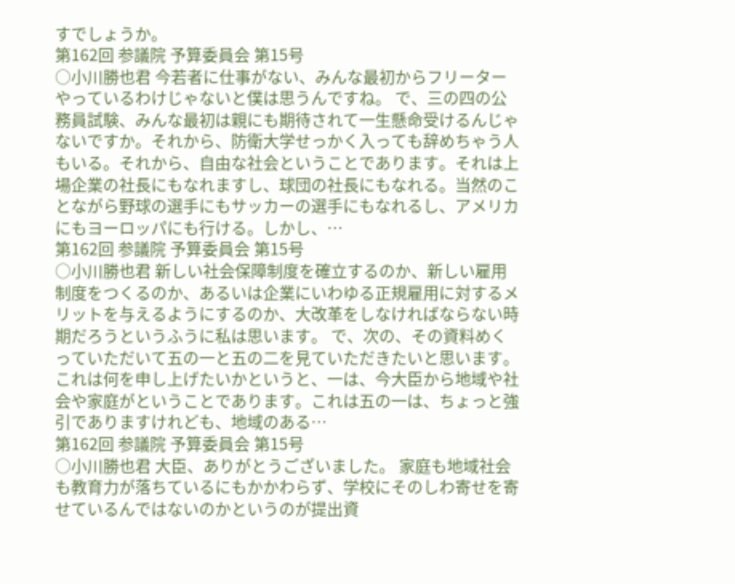すでしょうか。
第162回 参議院 予算委員会 第15号
○小川勝也君 今若者に仕事がない、みんな最初からフリーターやっているわけじゃないと僕は思うんですね。 で、三の四の公務員試験、みんな最初は親にも期待されて一生懸命受けるんじゃないですか。それから、防衛大学せっかく入っても辞めちゃう人もいる。それから、自由な社会ということであります。それは上場企業の社長にもなれますし、球団の社長にもなれる。当然のことながら野球の選手にもサッカーの選手にもなれるし、アメリカにもヨーロッパにも行ける。しかし、…
第162回 参議院 予算委員会 第15号
○小川勝也君 新しい社会保障制度を確立するのか、新しい雇用制度をつくるのか、あるいは企業にいわゆる正規雇用に対するメリットを与えるようにするのか、大改革をしなければならない時期だろうというふうに私は思います。 で、次の、その資料めくっていただいて五の一と五の二を見ていただきたいと思います。 これは何を申し上げたいかというと、一は、今大臣から地域や社会や家庭がということであります。これは五の一は、ちょっと強引でありますけれども、地域のある…
第162回 参議院 予算委員会 第15号
○小川勝也君 大臣、ありがとうございました。 家庭も地域社会も教育力が落ちているにもかかわらず、学校にそのしわ寄せを寄せているんではないのかというのが提出資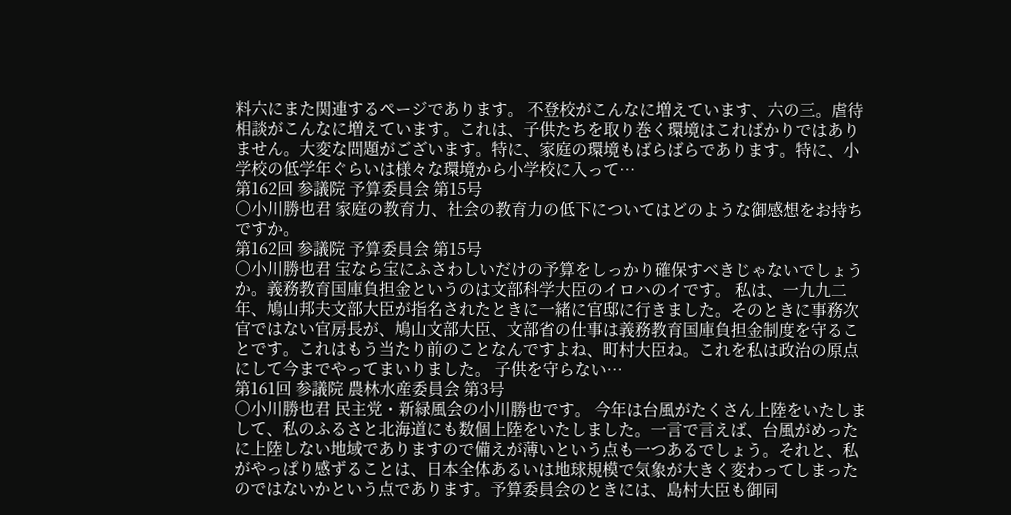料六にまた関連するページであります。 不登校がこんなに増えています、六の三。虐待相談がこんなに増えています。これは、子供たちを取り巻く環境はこればかりではありません。大変な問題がございます。特に、家庭の環境もばらばらであります。特に、小学校の低学年ぐらいは様々な環境から小学校に入って…
第162回 参議院 予算委員会 第15号
○小川勝也君 家庭の教育力、社会の教育力の低下についてはどのような御感想をお持ちですか。
第162回 参議院 予算委員会 第15号
○小川勝也君 宝なら宝にふさわしいだけの予算をしっかり確保すべきじゃないでしょうか。義務教育国庫負担金というのは文部科学大臣のイロハのイです。 私は、一九九二年、鳩山邦夫文部大臣が指名されたときに一緒に官邸に行きました。そのときに事務次官ではない官房長が、鳩山文部大臣、文部省の仕事は義務教育国庫負担金制度を守ることです。これはもう当たり前のことなんですよね、町村大臣ね。これを私は政治の原点にして今までやってまいりました。 子供を守らない…
第161回 参議院 農林水産委員会 第3号
○小川勝也君 民主党・新緑風会の小川勝也です。 今年は台風がたくさん上陸をいたしまして、私のふるさと北海道にも数個上陸をいたしました。一言で言えば、台風がめったに上陸しない地域でありますので備えが薄いという点も一つあるでしょう。それと、私がやっぱり感ずることは、日本全体あるいは地球規模で気象が大きく変わってしまったのではないかという点であります。予算委員会のときには、島村大臣も御同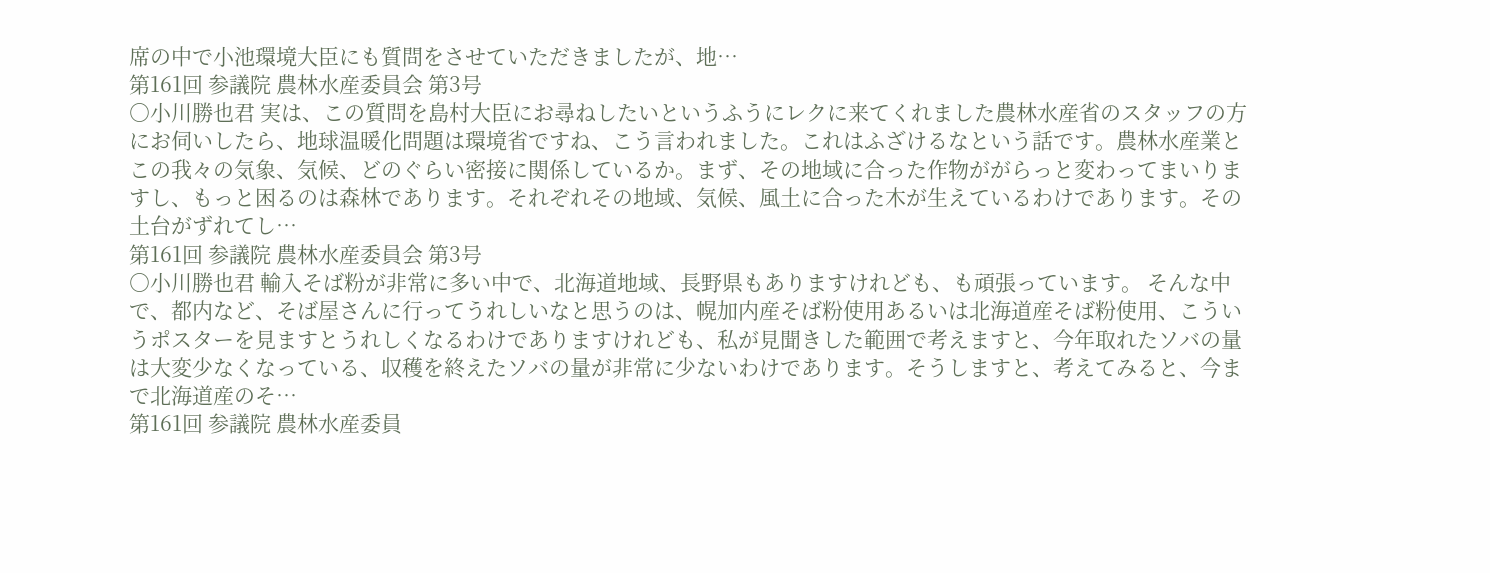席の中で小池環境大臣にも質問をさせていただきましたが、地…
第161回 参議院 農林水産委員会 第3号
○小川勝也君 実は、この質問を島村大臣にお尋ねしたいというふうにレクに来てくれました農林水産省のスタッフの方にお伺いしたら、地球温暖化問題は環境省ですね、こう言われました。これはふざけるなという話です。農林水産業とこの我々の気象、気候、どのぐらい密接に関係しているか。まず、その地域に合った作物ががらっと変わってまいりますし、もっと困るのは森林であります。それぞれその地域、気候、風土に合った木が生えているわけであります。その土台がずれてし…
第161回 参議院 農林水産委員会 第3号
○小川勝也君 輸入そば粉が非常に多い中で、北海道地域、長野県もありますけれども、も頑張っています。 そんな中で、都内など、そば屋さんに行ってうれしいなと思うのは、幌加内産そば粉使用あるいは北海道産そば粉使用、こういうポスターを見ますとうれしくなるわけでありますけれども、私が見聞きした範囲で考えますと、今年取れたソバの量は大変少なくなっている、収穫を終えたソバの量が非常に少ないわけであります。そうしますと、考えてみると、今まで北海道産のそ…
第161回 参議院 農林水産委員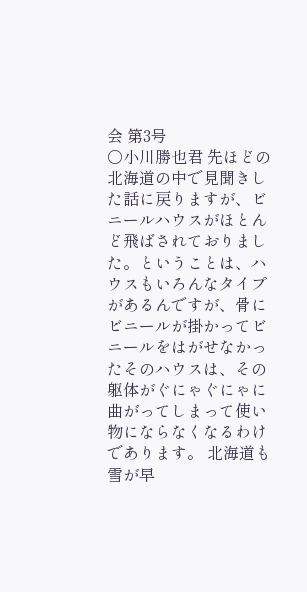会 第3号
○小川勝也君 先ほどの北海道の中で見聞きした話に戻りますが、ビニールハウスがほとんど飛ばされておりました。ということは、ハウスもいろんなタイプがあるんですが、骨にビニールが掛かってビニールをはがせなかったそのハウスは、その躯体がぐにゃぐにゃに曲がってしまって使い物にならなくなるわけであります。 北海道も雪が早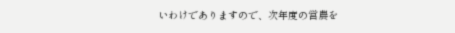いわけでありますので、次年度の営農を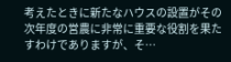考えたときに新たなハウスの設置がその次年度の営農に非常に重要な役割を果たすわけでありますが、そ…